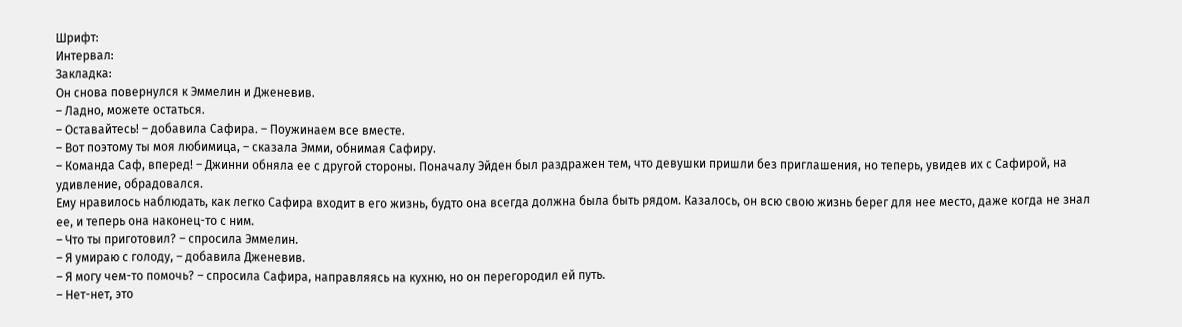Шрифт:
Интервал:
Закладка:
Он снова повернулся к Эммелин и Дженевив.
– Ладно, можете остаться.
– Оставайтесь! – добавила Сафира. – Поужинаем все вместе.
– Вот поэтому ты моя любимица, – сказала Эмми, обнимая Сафиру.
– Команда Саф, вперед! – Джинни обняла ее с другой стороны. Поначалу Эйден был раздражен тем, что девушки пришли без приглашения, но теперь, увидев их с Сафирой, на удивление, обрадовался.
Ему нравилось наблюдать, как легко Сафира входит в его жизнь, будто она всегда должна была быть рядом. Казалось, он всю свою жизнь берег для нее место, даже когда не знал ее, и теперь она наконец-то с ним.
– Что ты приготовил? – спросила Эммелин.
– Я умираю с голоду, – добавила Дженевив.
– Я могу чем-то помочь? – спросила Сафира, направляясь на кухню, но он перегородил ей путь.
– Нет-нет, это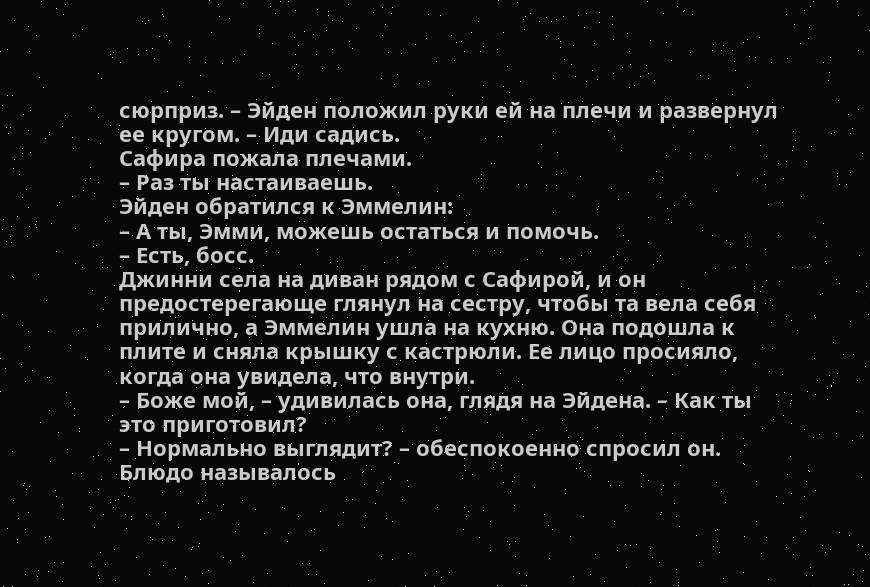сюрприз. – Эйден положил руки ей на плечи и развернул ее кругом. – Иди садись.
Сафира пожала плечами.
– Раз ты настаиваешь.
Эйден обратился к Эммелин:
– А ты, Эмми, можешь остаться и помочь.
– Есть, босс.
Джинни села на диван рядом с Сафирой, и он предостерегающе глянул на сестру, чтобы та вела себя прилично, а Эммелин ушла на кухню. Она подошла к плите и сняла крышку с кастрюли. Ее лицо просияло, когда она увидела, что внутри.
– Боже мой, – удивилась она, глядя на Эйдена. – Как ты это приготовил?
– Нормально выглядит? – обеспокоенно спросил он.
Блюдо называлось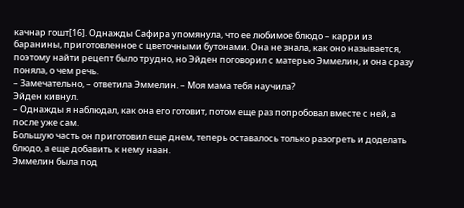качнар гошт[16]. Однажды Сафира упомянула, что ее любимое блюдо – карри из баранины, приготовленное с цветочными бутонами. Она не знала, как оно называется, поэтому найти рецепт было трудно, но Эйден поговорил с матерью Эммелин, и она сразу поняла, о чем речь.
– Замечательно, – ответила Эммелин. – Моя мама тебя научила?
Эйден кивнул.
– Однажды я наблюдал, как она его готовит, потом еще раз попробовал вместе с ней, а после уже сам.
Большую часть он приготовил еще днем, теперь оставалось только разогреть и доделать блюдо, а еще добавить к нему наан.
Эммелин была под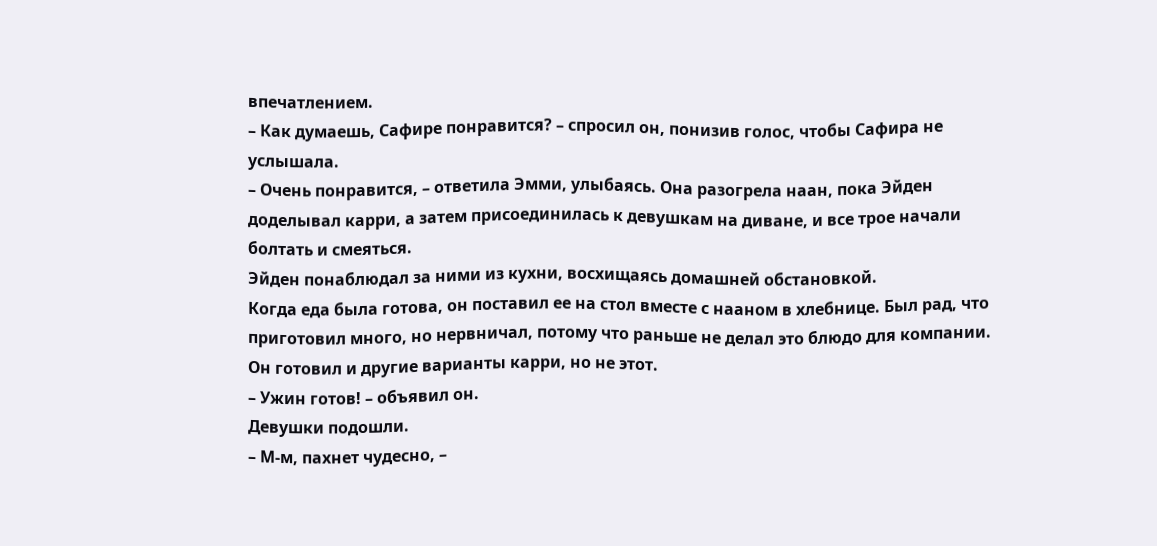впечатлением.
– Как думаешь, Сафире понравится? – спросил он, понизив голос, чтобы Сафира не услышала.
– Очень понравится, – ответила Эмми, улыбаясь. Она разогрела наан, пока Эйден доделывал карри, а затем присоединилась к девушкам на диване, и все трое начали болтать и смеяться.
Эйден понаблюдал за ними из кухни, восхищаясь домашней обстановкой.
Когда еда была готова, он поставил ее на стол вместе с нааном в хлебнице. Был рад, что приготовил много, но нервничал, потому что раньше не делал это блюдо для компании. Он готовил и другие варианты карри, но не этот.
– Ужин готов! – объявил он.
Девушки подошли.
– М-м, пахнет чудесно, –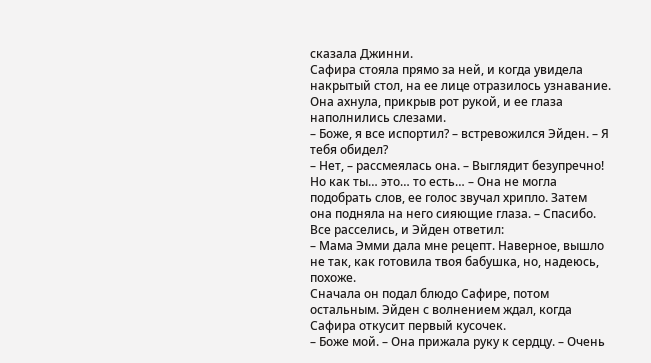сказала Джинни.
Сафира стояла прямо за ней, и когда увидела накрытый стол, на ее лице отразилось узнавание. Она ахнула, прикрыв рот рукой, и ее глаза наполнились слезами.
– Боже, я все испортил? – встревожился Эйден. – Я тебя обидел?
– Нет, – рассмеялась она. – Выглядит безупречно! Но как ты… это… то есть… – Она не могла подобрать слов, ее голос звучал хрипло. Затем она подняла на него сияющие глаза. – Спасибо.
Все расселись, и Эйден ответил:
– Мама Эмми дала мне рецепт. Наверное, вышло не так, как готовила твоя бабушка, но, надеюсь, похоже.
Сначала он подал блюдо Сафире, потом остальным. Эйден с волнением ждал, когда Сафира откусит первый кусочек.
– Боже мой. – Она прижала руку к сердцу. – Очень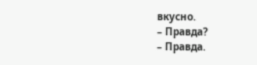вкусно.
– Правда?
– Правда.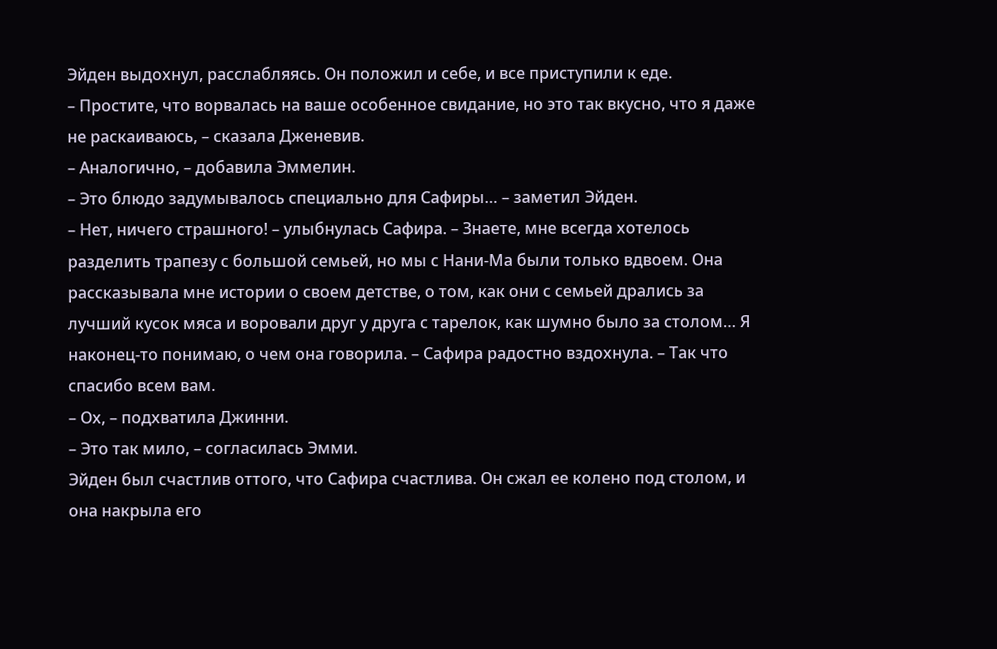Эйден выдохнул, расслабляясь. Он положил и себе, и все приступили к еде.
– Простите, что ворвалась на ваше особенное свидание, но это так вкусно, что я даже не раскаиваюсь, – сказала Дженевив.
– Аналогично, – добавила Эммелин.
– Это блюдо задумывалось специально для Сафиры… – заметил Эйден.
– Нет, ничего страшного! – улыбнулась Сафира. – Знаете, мне всегда хотелось разделить трапезу с большой семьей, но мы с Нани-Ма были только вдвоем. Она рассказывала мне истории о своем детстве, о том, как они с семьей дрались за лучший кусок мяса и воровали друг у друга с тарелок, как шумно было за столом… Я наконец-то понимаю, о чем она говорила. – Сафира радостно вздохнула. – Так что спасибо всем вам.
– Ох, – подхватила Джинни.
– Это так мило, – согласилась Эмми.
Эйден был счастлив оттого, что Сафира счастлива. Он сжал ее колено под столом, и она накрыла его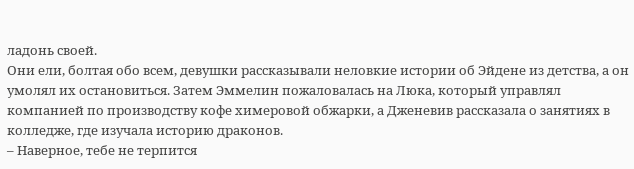ладонь своей.
Они ели, болтая обо всем, девушки рассказывали неловкие истории об Эйдене из детства, а он умолял их остановиться. Затем Эммелин пожаловалась на Люка, который управлял компанией по производству кофе химеровой обжарки, а Дженевив рассказала о занятиях в колледже, где изучала историю драконов.
– Наверное, тебе не терпится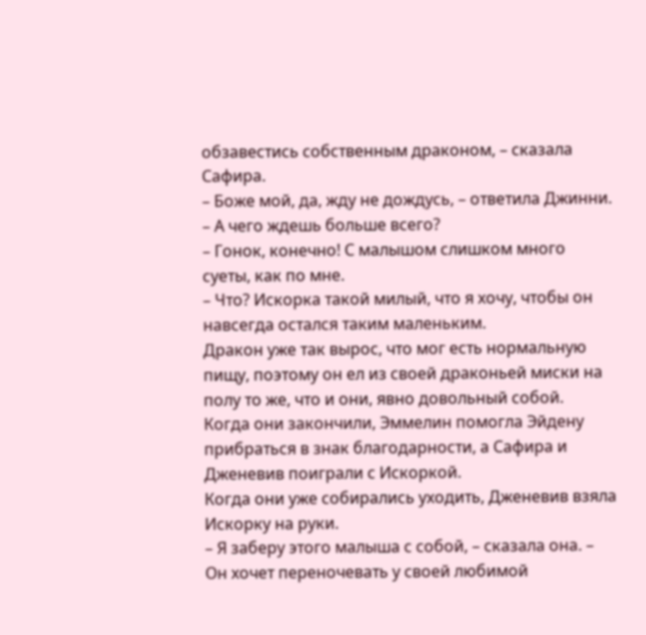обзавестись собственным драконом, – сказала Сафира.
– Боже мой, да, жду не дождусь, – ответила Джинни.
– А чего ждешь больше всего?
– Гонок, конечно! С малышом слишком много суеты, как по мне.
– Что? Искорка такой милый, что я хочу, чтобы он навсегда остался таким маленьким.
Дракон уже так вырос, что мог есть нормальную пищу, поэтому он ел из своей драконьей миски на полу то же, что и они, явно довольный собой.
Когда они закончили, Эммелин помогла Эйдену прибраться в знак благодарности, а Сафира и Дженевив поиграли с Искоркой.
Когда они уже собирались уходить, Дженевив взяла Искорку на руки.
– Я заберу этого малыша с собой, – сказала она. – Он хочет переночевать у своей любимой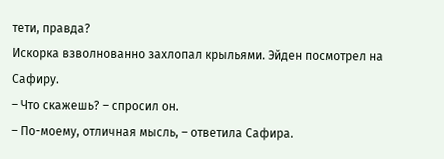тети, правда?
Искорка взволнованно захлопал крыльями. Эйден посмотрел на Сафиру.
– Что скажешь? – спросил он.
– По-моему, отличная мысль, – ответила Сафира.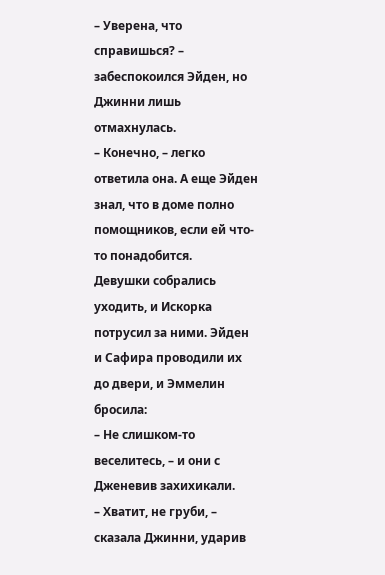– Уверена, что справишься? – забеспокоился Эйден, но Джинни лишь отмахнулась.
– Конечно, – легко ответила она. А еще Эйден знал, что в доме полно помощников, если ей что-то понадобится.
Девушки собрались уходить, и Искорка потрусил за ними. Эйден и Сафира проводили их до двери, и Эммелин бросила:
– Не слишком-то веселитесь, – и они с Дженевив захихикали.
– Хватит, не груби, – сказала Джинни, ударив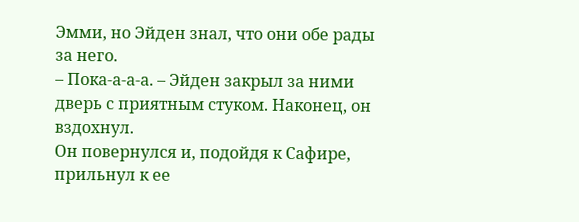Эмми, но Эйден знал, что они обе рады за него.
– Пока-а-а-а. – Эйден закрыл за ними дверь с приятным стуком. Наконец, он вздохнул.
Он повернулся и, подойдя к Сафире, прильнул к ее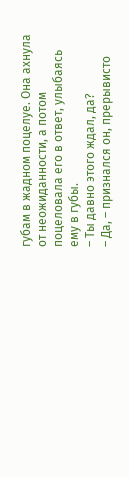губам в жадном поцелуе. Она ахнула от неожиданности, а потом поцеловала его в ответ, улыбаясь ему в губы.
– Ты давно этого ждал, да?
– Да, – признался он, прерывисто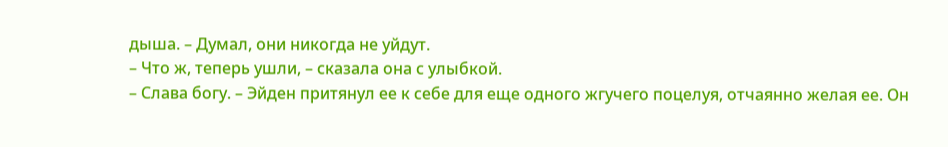дыша. – Думал, они никогда не уйдут.
– Что ж, теперь ушли, – сказала она с улыбкой.
– Слава богу. – Эйден притянул ее к себе для еще одного жгучего поцелуя, отчаянно желая ее. Он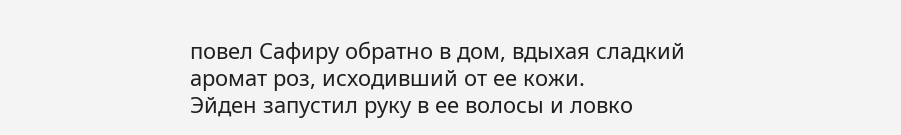повел Сафиру обратно в дом, вдыхая сладкий аромат роз, исходивший от ее кожи.
Эйден запустил руку в ее волосы и ловко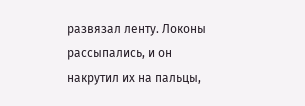развязал ленту. Локоны рассыпались, и он накрутил их на пальцы,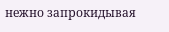нежно запрокидывая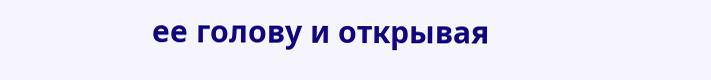ее голову и открывая